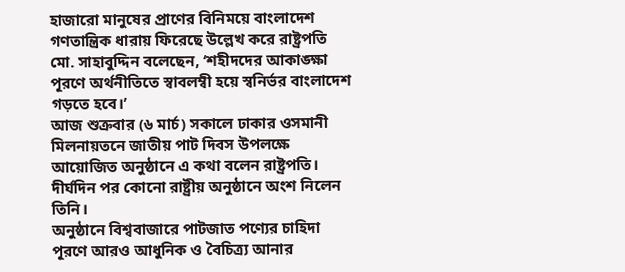হাজারো মানুষের প্রাণের বিনিময়ে বাংলাদেশ গণতান্ত্রিক ধারায় ফিরেছে উল্লেখ করে রাষ্ট্রপতি মো. সাহাবুদ্দিন বলেছেন, ‘শহীদদের আকাঙ্ক্ষা পূরণে অর্থনীতিতে স্বাবলম্বী হয়ে স্বনির্ভর বাংলাদেশ গড়তে হবে।’
আজ শুক্রবার (৬ মার্চ) সকালে ঢাকার ওসমানী মিলনায়তনে জাতীয় পাট দিবস উপলক্ষে আয়োজিত অনুষ্ঠানে এ কথা বলেন রাষ্ট্রপতি। দীর্ঘদিন পর কোনো রাষ্ট্রীয় অনুষ্ঠানে অংশ নিলেন তিনি।
অনুষ্ঠানে বিশ্ববাজারে পাটজাত পণ্যের চাহিদা পূরণে আরও আধুনিক ও বৈচিত্র্য আনার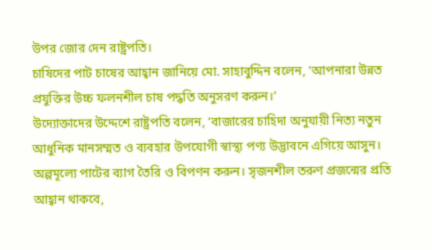উপর জোর দেন রাষ্ট্রপতি।
চাষিদের পাট চাষের আহ্বান জানিয়ে মো. সাহাবুদ্দিন বলেন, ‘আপনারা উন্নত প্রযুক্তির উচ্চ ফলনশীল চাষ পদ্ধতি অনুসরণ করুন।’
উদ্যোক্তাদের উদ্দেশে রাষ্ট্রপতি বলেন, ‘বাজারের চাহিদা অনুযায়ী নিত্য নতুন আধুনিক মানসম্মত ও ব্যবহার উপযোগী স্বাস্থ্য পণ্য উদ্ভাবনে এগিয়ে আসুন। অল্পমূল্যে পাটের ব্যাগ তৈরি ও বিপণন করুন। সৃজনশীল তরুণ প্রজন্মের প্রতি আহ্বান থাকবে,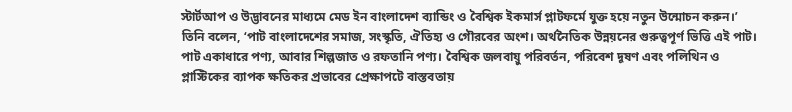স্টার্টআপ ও উদ্ভাবনের মাধ্যমে মেড ইন বাংলাদেশ ব্যান্ডিং ও বৈশ্বিক ইকমার্স প্লাটফর্মে যুক্ত হয়ে নতুন উন্মোচন করুন।’
তিনি বলেন, ‘পাট বাংলাদেশের সমাজ, সংস্কৃতি, ঐতিহ্য ও গৌরবের অংশ। অর্থনৈতিক উন্নয়নের গুরুত্বপূর্ণ ভিত্তি এই পাট। পাট একাধারে পণ্য, আবার শিল্পজাত ও রফতানি পণ্য। বৈশ্বিক জলবায়ু পরিবর্তন, পরিবেশ দূষণ এবং পলিথিন ও প্লাস্টিকের ব্যাপক ক্ষতিকর প্রভাবের প্রেক্ষাপটে বাস্তবতায়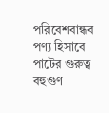পরিবেশবান্ধব পণ্য হিসাবে পাটের গুরুত্ব বহুগুণ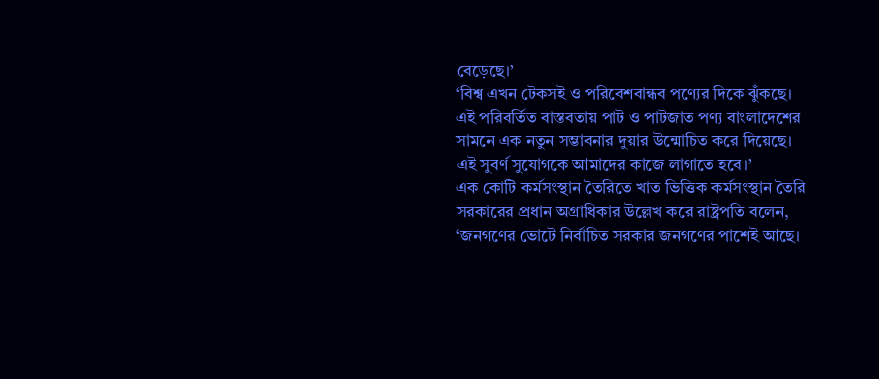বেড়েছে।’
‘বিশ্ব এখন টেকসই ও পরিবেশবান্ধব পণ্যের দিকে ঝুঁকছে। এই পরিবর্তিত বাস্তবতায় পাট ও পাটজাত পণ্য বাংলাদেশের সামনে এক নতুন সম্ভাবনার দুয়ার উন্মোচিত করে দিয়েছে। এই সুবর্ণ সুযোগকে আমাদের কাজে লাগাতে হবে।’
এক কোটি কর্মসংস্থান তৈরিতে খাত ভিত্তিক কর্মসংস্থান তৈরি সরকারের প্রধান অগ্রাধিকার উল্লেখ করে রাষ্ট্রপতি বলেন, ‘জনগণের ভোটে নির্বাচিত সরকার জনগণের পাশেই আছে।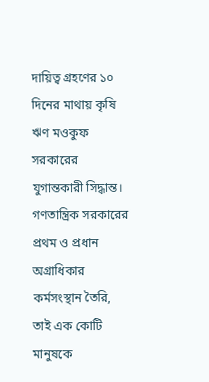দায়িত্ব গ্রহণের ১০ দিনের মাথায় কৃষি ঋণ মওকুফ সরকারের যুগান্তকারী সিদ্ধান্ত। গণতান্ত্রিক সরকারের প্রথম ও প্রধান অগ্রাধিকার কর্মসংস্থান তৈরি, তাই এক কোটি মানুষকে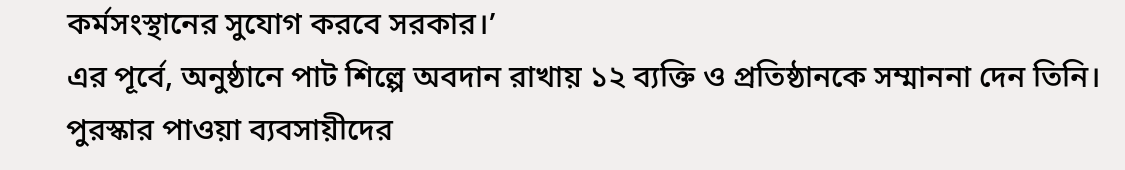কর্মসংস্থানের সুযোগ করবে সরকার।’
এর পূর্বে, অনুষ্ঠানে পাট শিল্পে অবদান রাখায় ১২ ব্যক্তি ও প্রতিষ্ঠানকে সম্মাননা দেন তিনি। পুরস্কার পাওয়া ব্যবসায়ীদের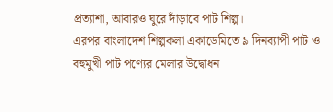প্রত্যাশা, আবারও ঘুরে দাঁড়াবে পাট শিল্প।
এরপর বাংলাদেশ শিল্পকলা একাডেমিতে ৯ দিনব্যাপী পাট ও বহুমুখী পাট পণ্যের মেলার উদ্বোধন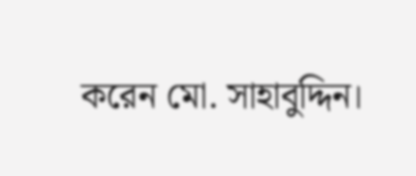করেন মো. সাহাবুদ্দিন।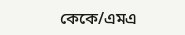কেকে/এমএ